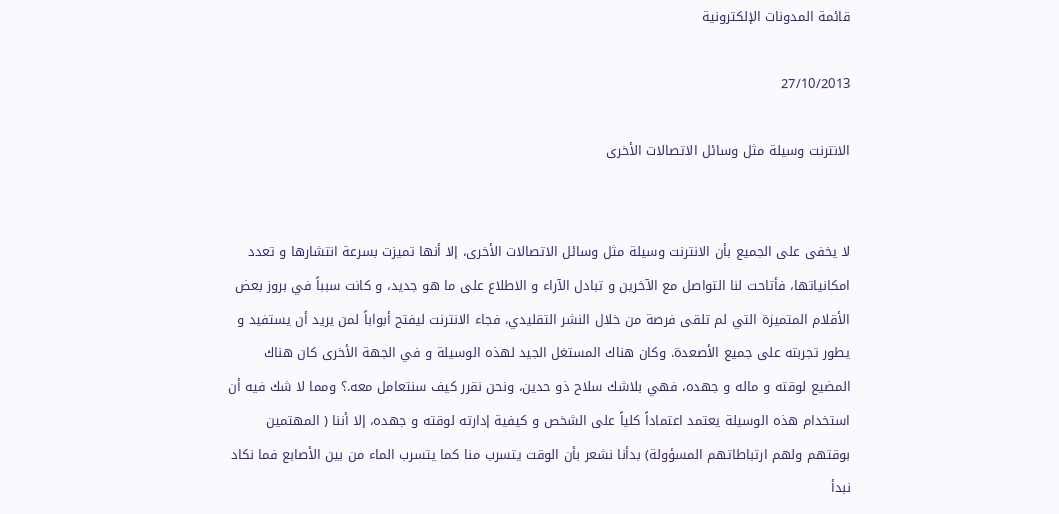قائمة المدونات الإلكترونية

27/10/2013

الانترنت وسيلة مثل وسائل الاتصالات الأخرى


لا يخفى على الجميع بأن الانترنت وسيلة مثل وسائل الاتصالات الأخرى، إلا أنها تميزت بسرعة انتشارها و تعدد امكانياتها، فأتاحت لنا التواصل مع الآخرين و تبادل الآراء و الاطلاع على ما هو جديد، و كانت سبباً في بروز بعض الأقلام المتميزة التي لم تلقى فرصة من خلال النشر التقليدي، فجاء الانترنت ليفتح أبواباً لمن يريد أن يستفيد و يطور تجربته على جميع الأصعدة. وكان هناك المستغل الجيد لهذه الوسيلة و في الجهة الأخرى كان هناك المضيع لوقته و ماله و جهده، فهي بلاشك سلاح ذو حدين، ونحن نقرر كيف سنتعامل معه.؟ ومما لا شك فيه أن استخدام هذه الوسيلة يعتمد اعتماداً كلياً على الشخص و كيفية إدارته لوقته و جهده، إلا أننا ( المهتمين بوقتهم ولهم ارتباطاتهم المسؤولة) بدأنا نشعر بأن الوقت يتسرب منا كما يتسرب الماء من بين الأصابع فما نكاد نبدأ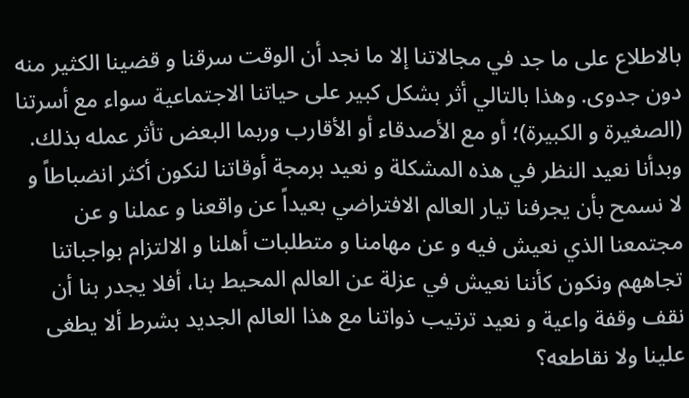بالاطلاع على ما جد في مجالاتنا إلا ما نجد أن الوقت سرقنا و قضينا الكثير منه دون جدوى. وهذا بالتالي أثر بشكل كبير على حياتنا الاجتماعية سواء مع أسرتنا (الصغيرة و الكبيرة)؛ أو مع الأصدقاء أو الأقارب وربما البعض تأثر عمله بذلك. وبدأنا نعيد النظر في هذه المشكلة و نعيد برمجة أوقاتنا لنكون أكثر انضباطاً و لا نسمح بأن يجرفنا تيار العالم الافتراضي بعيداً عن واقعنا و عملنا و عن مجتمعنا الذي نعيش فيه و عن مهامنا و متطلبات أهلنا و الالتزام بواجباتنا تجاههم ونكون كأننا نعيش في عزلة عن العالم المحيط بنا، أفلا يجدر بنا أن نقف وقفة واعية و نعيد ترتيب ذواتنا مع هذا العالم الجديد بشرط ألا يطغى علينا ولا نقاطعه؟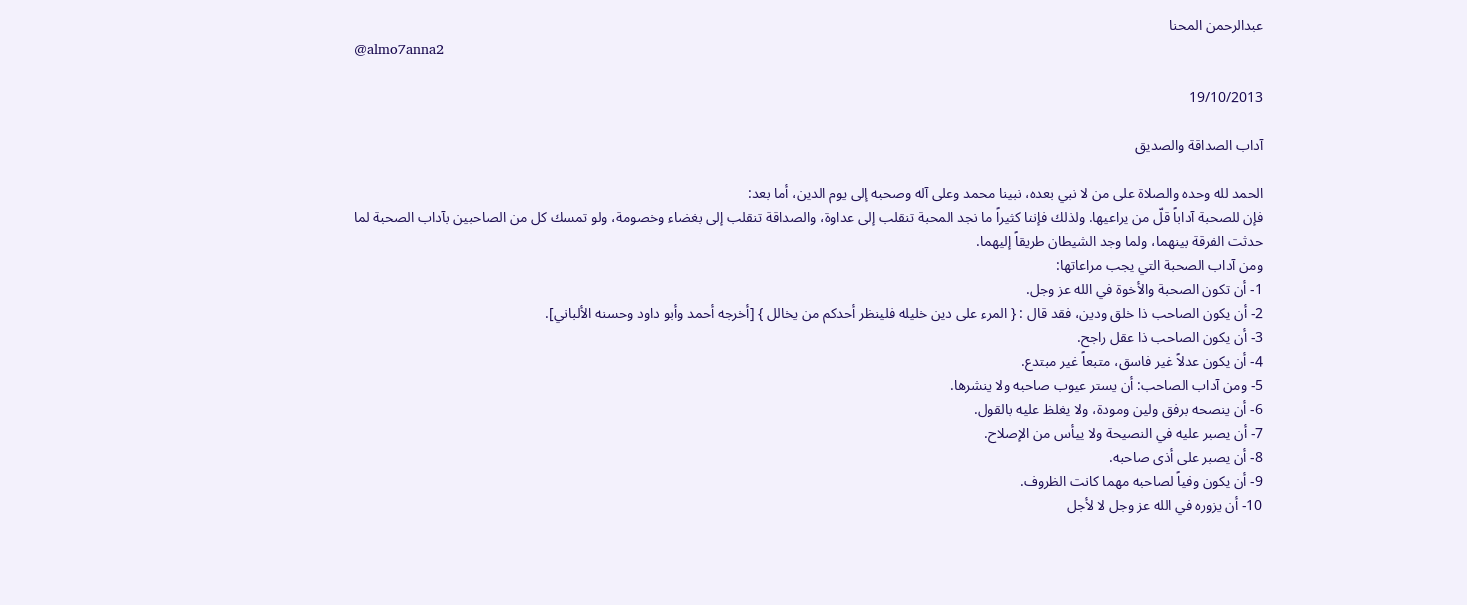عبدالرحمن المحنا
@almo7anna2

19/10/2013

آداب الصداقة والصديق

الحمد لله وحده والصلاة على من لا نبي بعده، نبينا محمد وعلى آله وصحبه إلى يوم الدين، أما بعد:
فإن للصحبة آداباً قلّ من يراعيها. ولذلك فإننا كثيراً ما نجد المحبة تنقلب إلى عداوة، والصداقة تنقلب إلى بغضاء وخصومة، ولو تمسك كل من الصاحبين بآداب الصحبة لما حدثت الفرقة بينهما، ولما وجد الشيطان طريقاً إليهما.
ومن آداب الصحبة التي يجب مراعاتها:
1- أن تكون الصحبة والأخوة في الله عز وجل.
2- أن يكون الصاحب ذا خلق ودين، فقد قال : { المرء على دين خليله فلينظر أحدكم من يخالل } [أخرجه أحمد وأبو داود وحسنه الألباني].
3- أن يكون الصاحب ذا عقل راجح.
4- أن يكون عدلاً غير فاسق، متبعاً غير مبتدع.
5- ومن آداب الصاحب: أن يستر عيوب صاحبه ولا ينشرها.
6- أن ينصحه برفق ولين ومودة، ولا يغلظ عليه بالقول.
7- أن يصبر عليه في النصيحة ولا ييأس من الإصلاح.
8- أن يصبر على أذى صاحبه.
9- أن يكون وفياً لصاحبه مهما كانت الظروف.
10- أن يزوره في الله عز وجل لا لأجل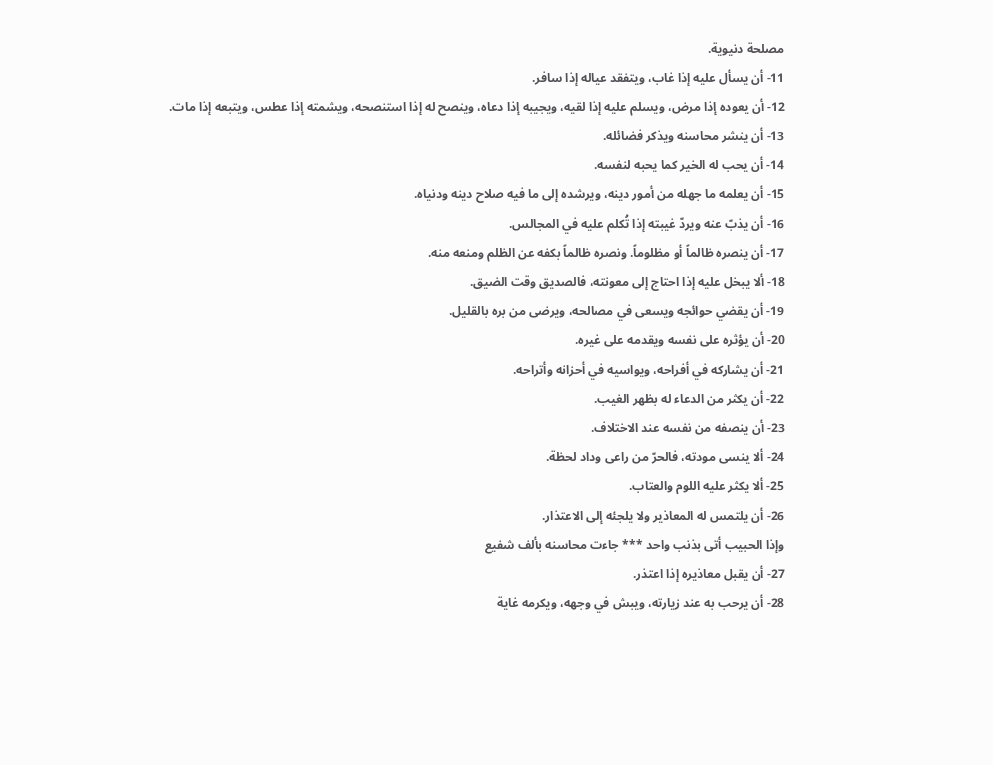مصلحة دنيوية.
11- أن يسأل عليه إذا غاب، ويتفقد عياله إذا سافر.
12- أن يعوده إذا مرض، ويسلم عليه إذا لقيه، ويجيبه إذا دعاه، وينصح له إذا استنصحه، ويشمته إذا عطس، ويتبعه إذا مات.
13- أن ينشر محاسنه ويذكر فضائله.
14- أن يحب له الخير كما يحبه لنفسه.
15- أن يعلمه ما جهله من أمور دينه، ويرشده إلى ما فيه صلاح دينه ودنياه.
16- أن يذبّ عنه ويردّ غيبته إذا تُكلم عليه في المجالس.
17- أن ينصره ظالماً أو مظلوماً. ونصره ظالماً بكفه عن الظلم ومنعه منه.
18- ألا يبخل عليه إذا احتاج إلى معونته، فالصديق وقت الضيق.
19- أن يقضي حوائجه ويسعى في مصالحه، ويرضى من بره بالقليل.
20- أن يؤثره على نفسه ويقدمه على غيره.
21- أن يشاركه في أفراحه، ويواسيه في أحزانه وأتراحه.
22- أن يكثر من الدعاء له بظهر الغيب.
23- أن ينصفه من نفسه عند الاختلاف.
24- ألا ينسى مودته، فالحرّ من راعى وداد لحظة.
25- ألا يكثر عليه اللوم والعتاب.
26- أن يلتمس له المعاذير ولا يلجئه إلى الاعتذار.
وإذا الحبيب أتى بذنب واحد *** جاءت محاسنه بألف شفيع
27- أن يقبل معاذيره إذا اعتذر.
28- أن يرحب به عند زيارته، ويبش في وجهه، ويكرمه غاية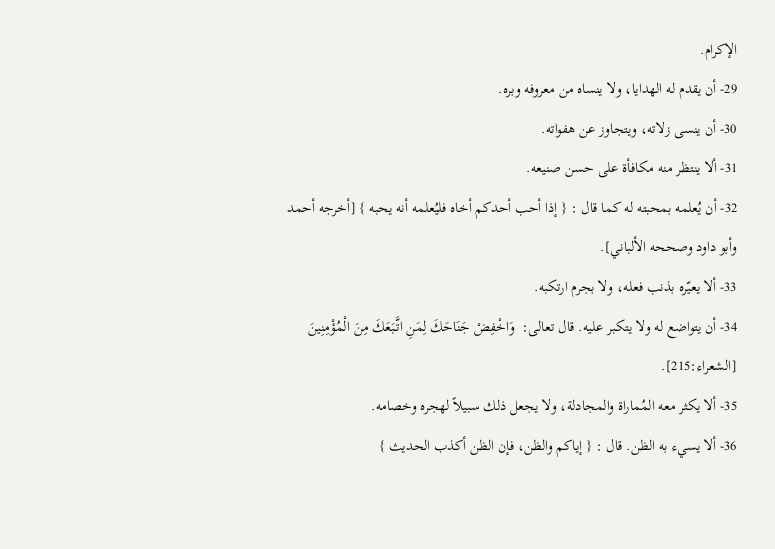الإكرام.
29- أن يقدم له الهدايا، ولا ينساه من معروفه وبره.
30- أن ينسى زلاته، ويتجاوز عن هفواته.
31- ألا ينتظر منه مكافأة على حسن صنيعه.
32- أن يُعلمه بمحبته له كما قال : { إذا أحب أحدكم أخاه فليُعلمه أنه يحبه } [أخرجه أحمد وأبو داود وصححه الألباني].
33- ألا يعيّره بذنب فعله، ولا بجرم ارتكبه.
34- أن يتواضع له ولا يتكبر عليه. قال تعالى:  وَاخْفِضْ جَنَاحَكَ لِمَنِ اتَّبَعَكَ مِنَ الْمُؤْمِنِينَ  [الشعراء:215].
35- ألا يكثر معه المُماراة والمجادلة، ولا يجعل ذلك سبيلاً لهجره وخصامه.
36- ألا يسيء به الظن. قال : { إياكم والظن، فإن الظن أكذب الحديث }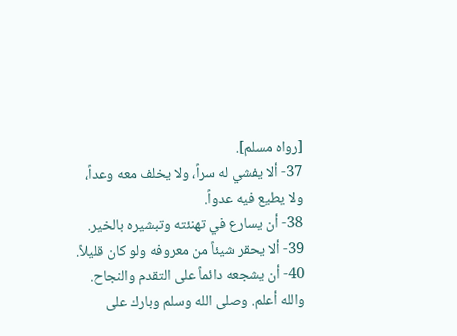[رواه مسلم].
37- ألا يفشي له سراً، ولا يخلف معه وعداً، ولا يطيع فيه عدواً.
38- أن يسارع في تهنئته وتبشيره بالخير.
39- ألا يحقر شيئاً من معروفه ولو كان قليلاً.
40- أن يشجعه دائماً على التقدم والنجاح.
والله أعلم. وصلى الله وسلم وبارك على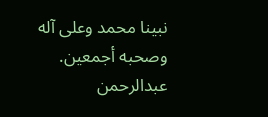نبينا محمد وعلى آله وصحبه أجمعين.
عبدالرحمن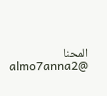المحنا
almo7anna2@